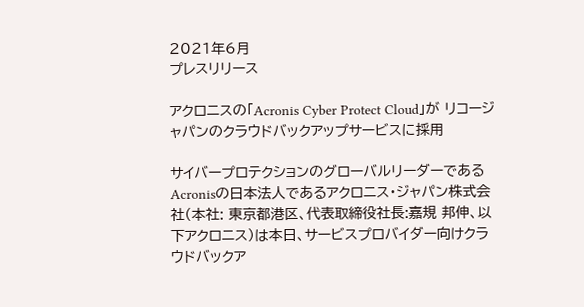2021年6月
プレスリリース

アクロニスの「Acronis Cyber Protect Cloud」が リコージャパンのクラウドバックアップサービスに採用

サイバープロテクションのグローバルリーダーであるAcronisの日本法人であるアクロニス・ジャパン株式会社(本社: 東京都港区、代表取締役社長:嘉規 邦伸、以下アクロニス)は本日、サービスプロバイダー向けクラウドバックア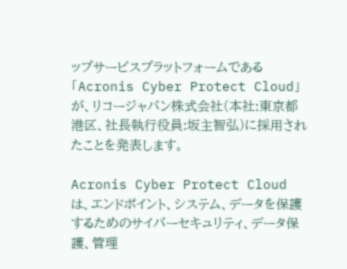ップサービスプラットフォームである「Acronis Cyber Protect Cloud」が、リコージャパン株式会社(本社:東京都港区、社長執行役員:坂主智弘)に採用されたことを発表します。

Acronis Cyber Protect Cloud は、エンドポイント、システム、データを保護するためのサイバーセキュリティ、データ保護、管理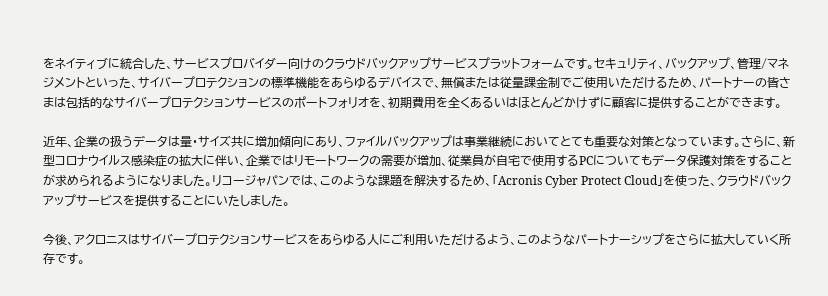をネイティブに統合した、サービスプロバイダー向けのクラウドバックアップサービスプラットフォームです。セキュリティ、バックアップ、管理/マネジメントといった、サイバープロテクションの標準機能をあらゆるデバイスで、無償または従量課金制でご使用いただけるため、パートナーの皆さまは包括的なサイバープロテクションサービスのポートフォリオを、初期費用を全くあるいはほとんどかけずに顧客に提供することができます。

近年、企業の扱うデータは量・サイズ共に増加傾向にあり、ファイルバックアップは事業継続においてとても重要な対策となっています。さらに、新型コロナウイルス感染症の拡大に伴い、企業ではリモートワークの需要が増加、従業員が自宅で使用するPCについてもデータ保護対策をすることが求められるようになりました。リコージャパンでは、このような課題を解決するため、「Acronis Cyber Protect Cloud」を使った、クラウドバックアップサービスを提供することにいたしました。

今後、アクロニスはサイバープロテクションサービスをあらゆる人にご利用いただけるよう、このようなパートナーシップをさらに拡大していく所存です。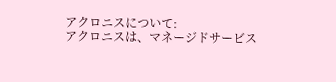アクロニスについて:
アクロニスは、マネージドサービス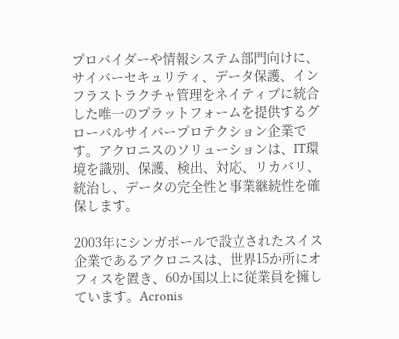プロバイダーや情報システム部門向けに、サイバーセキュリティ、データ保護、インフラストラクチャ管理をネイティブに統合した唯一のプラットフォームを提供するグローバルサイバープロテクション企業です。アクロニスのソリューションは、IT環境を識別、保護、検出、対応、リカバリ、統治し、データの完全性と事業継続性を確保します。

2003年にシンガポールで設立されたスイス企業であるアクロニスは、世界15か所にオフィスを置き、60か国以上に従業員を擁しています。Acronis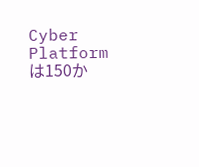Cyber Platformは150か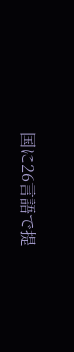国に26言語で提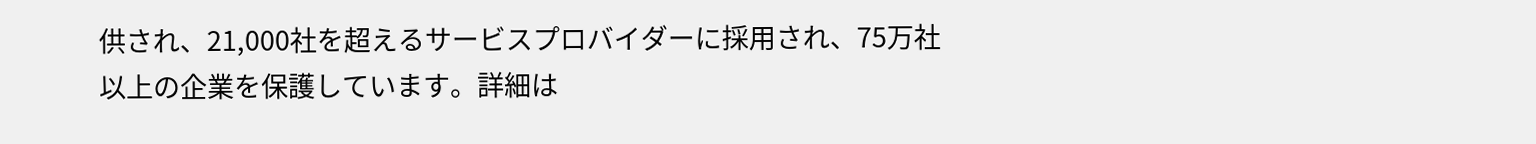供され、21,000社を超えるサービスプロバイダーに採用され、75万社以上の企業を保護しています。詳細は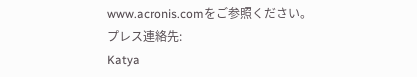www.acronis.comをご参照ください。
プレス連絡先:
Katya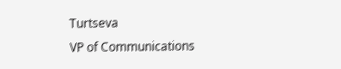Turtseva
VP of Communications